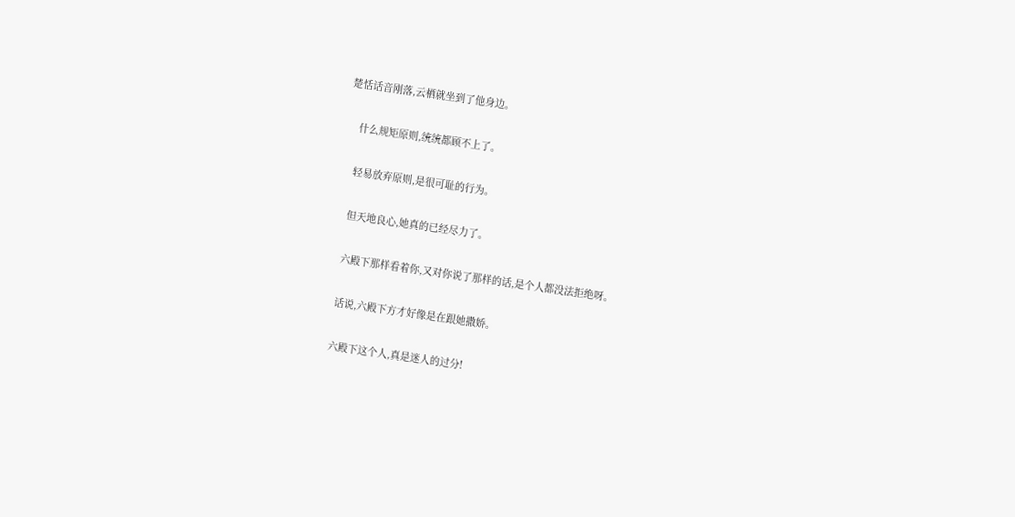楚恬话音刚落,云栖就坐到了他身边。

    什么规矩原则,统统都顾不上了。

    轻易放弃原则,是很可耻的行为。

    但天地良心,她真的已经尽力了。

    六殿下那样看着你,又对你说了那样的话,是个人都没法拒绝呀。

    话说,六殿下方才好像是在跟她撒娇。

    六殿下这个人,真是迷人的过分!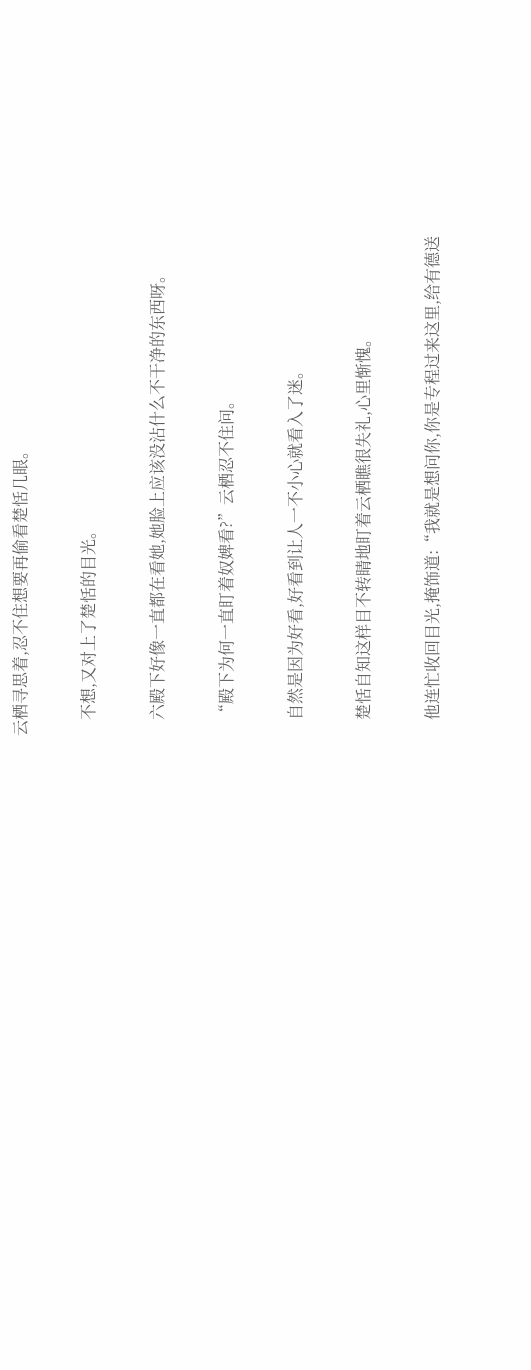云栖寻思着,忍不住想要再偷看楚恬几眼。

    不想,又对上了楚恬的目光。

    六殿下好像一直都在看她,她脸上应该没沾什么不干净的东西呀。

    “殿下为何一直盯着奴婢看?”云栖忍不住问。

    自然是因为好看,好看到让人一不小心就看入了迷。

    楚恬自知这样目不转睛地盯着云栖瞧很失礼,心里惭愧。

    他连忙收回目光,掩饰道:“我就是想问你,你是专程过来这里,给有德送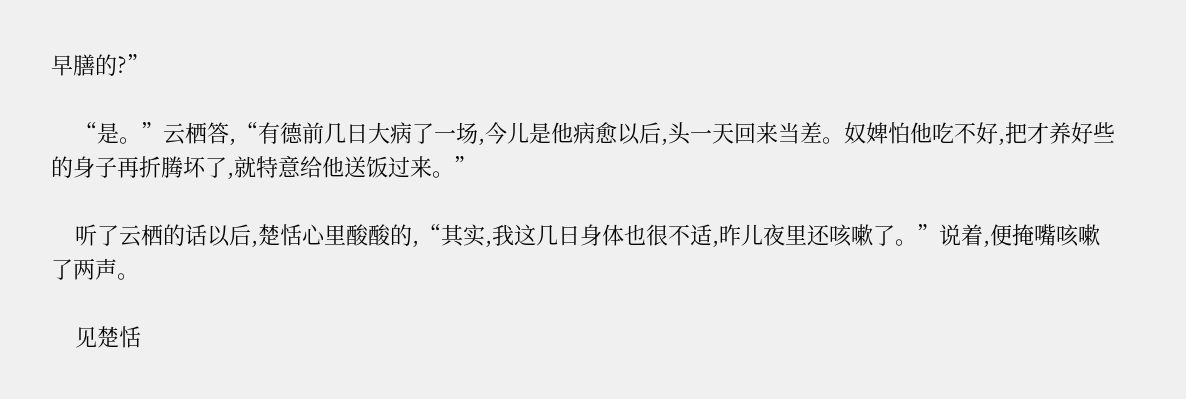早膳的?”

    “是。”云栖答,“有德前几日大病了一场,今儿是他病愈以后,头一天回来当差。奴婢怕他吃不好,把才养好些的身子再折腾坏了,就特意给他送饭过来。”

    听了云栖的话以后,楚恬心里酸酸的,“其实,我这几日身体也很不适,昨儿夜里还咳嗽了。”说着,便掩嘴咳嗽了两声。

    见楚恬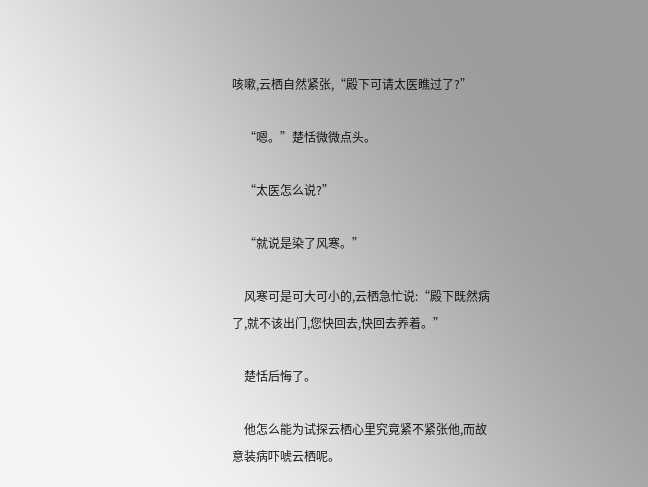咳嗽,云栖自然紧张,“殿下可请太医瞧过了?”

    “嗯。”楚恬微微点头。

    “太医怎么说?”

    “就说是染了风寒。”

    风寒可是可大可小的,云栖急忙说:“殿下既然病了,就不该出门,您快回去,快回去养着。”

    楚恬后悔了。

    他怎么能为试探云栖心里究竟紧不紧张他,而故意装病吓唬云栖呢。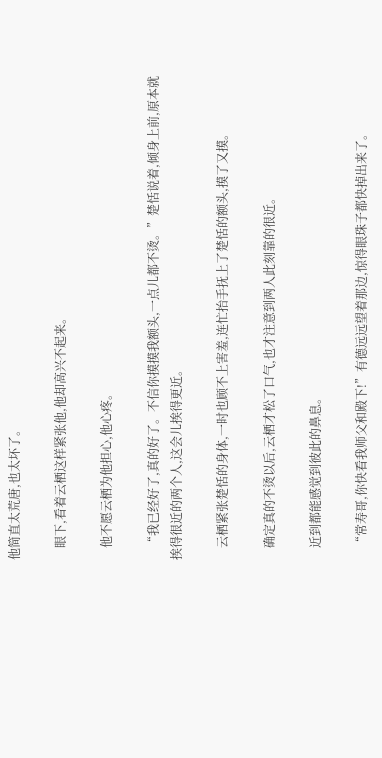他简直太荒唐,也太坏了。

    眼下,看着云栖这样紧张他,他却高兴不起来。

    他不愿云栖为他担心,他心疼。

    “我已经好了,真的好了。不信你摸摸我额头,一点儿都不烫。”楚恬说着,倾身上前,原本就挨得很近的两个人,这会儿挨得更近。

    云栖紧张楚恬的身体,一时也顾不上害羞,连忙抬手抚上了楚恬的额头,摸了又摸。

    确定真的不烫以后,云栖才松了口气,也才注意到两人此刻靠的很近。

    近到都能感觉到彼此的鼻息。

    “常寿哥,你快看我师父和殿下!”有德远远望着那边,惊得眼珠子都快掉出来了。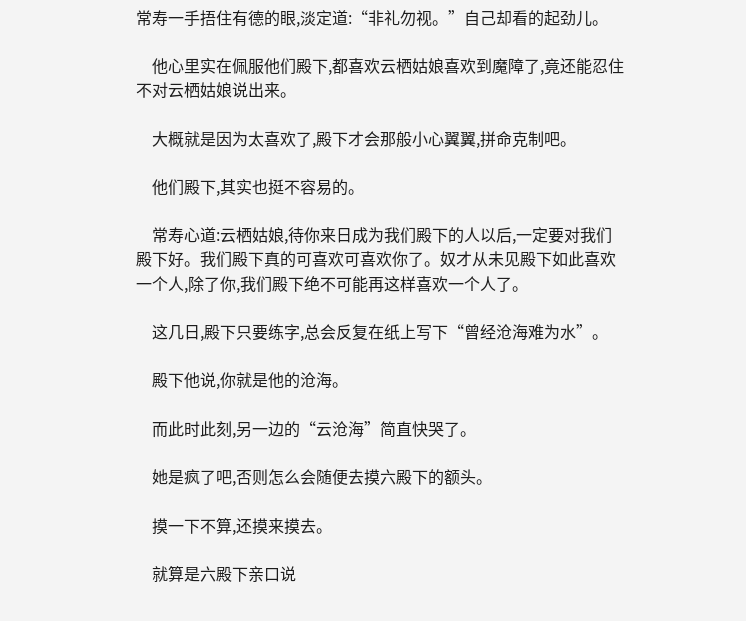常寿一手捂住有德的眼,淡定道:“非礼勿视。”自己却看的起劲儿。

    他心里实在佩服他们殿下,都喜欢云栖姑娘喜欢到魔障了,竟还能忍住不对云栖姑娘说出来。

    大概就是因为太喜欢了,殿下才会那般小心翼翼,拼命克制吧。

    他们殿下,其实也挺不容易的。

    常寿心道:云栖姑娘,待你来日成为我们殿下的人以后,一定要对我们殿下好。我们殿下真的可喜欢可喜欢你了。奴才从未见殿下如此喜欢一个人,除了你,我们殿下绝不可能再这样喜欢一个人了。

    这几日,殿下只要练字,总会反复在纸上写下“曾经沧海难为水”。

    殿下他说,你就是他的沧海。

    而此时此刻,另一边的“云沧海”简直快哭了。

    她是疯了吧,否则怎么会随便去摸六殿下的额头。

    摸一下不算,还摸来摸去。

    就算是六殿下亲口说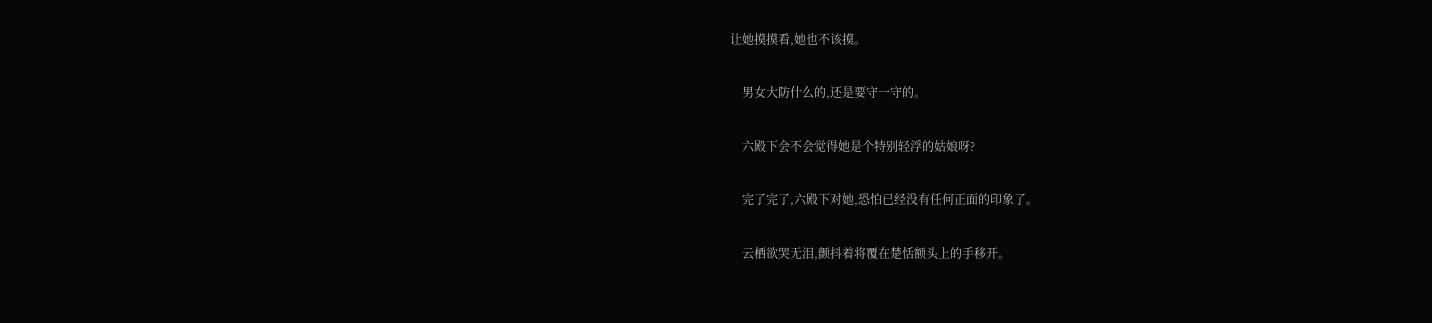让她摸摸看,她也不该摸。

    男女大防什么的,还是要守一守的。

    六殿下会不会觉得她是个特别轻浮的姑娘呀?

    完了完了,六殿下对她,恐怕已经没有任何正面的印象了。

    云栖欲哭无泪,颤抖着将覆在楚恬额头上的手移开。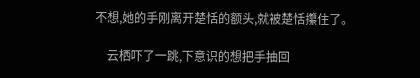不想,她的手刚离开楚恬的额头,就被楚恬攥住了。

    云栖吓了一跳,下意识的想把手抽回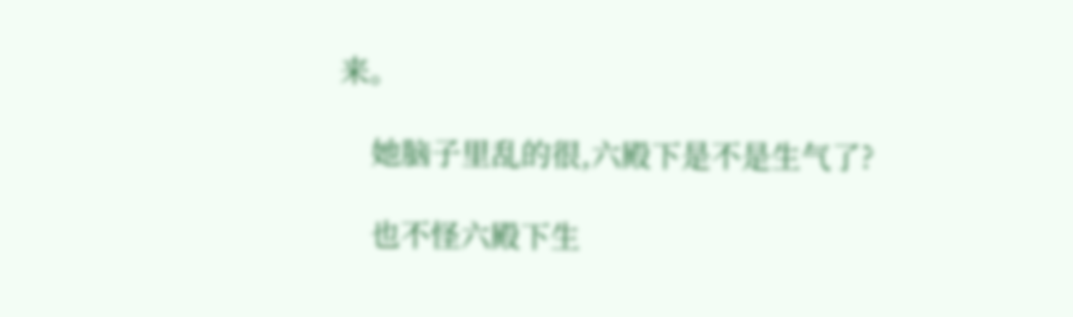来。

    她脑子里乱的很,六殿下是不是生气了?

    也不怪六殿下生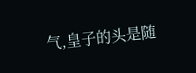气,皇子的头是随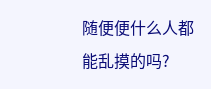随便便什么人都能乱摸的吗?